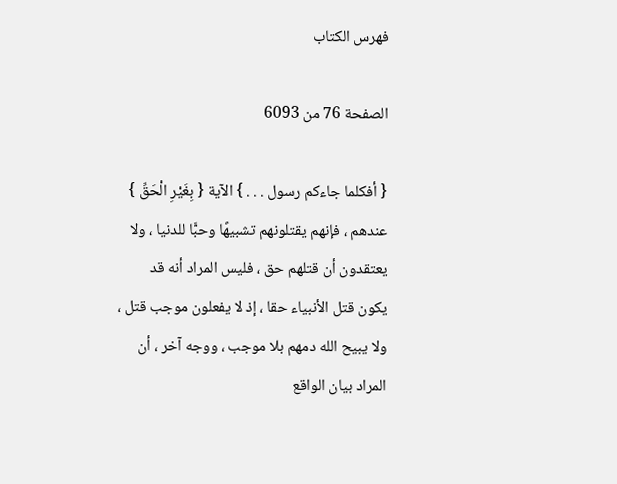فهرس الكتاب

الصفحة 76 من 6093

{ أفكلما جاءكم رسول . . . } الآية { بِغَيْرِ الْحَقِّ } عندهم ، فإنهم يقتلونهم تشبيهًا وحبًّا للدنيا ، ولا يعتقدون أن قتلهم حق ، فليس المراد أنه قد يكون قتل الأنبياء حقا ، إذ لا يفعلون موجب قتل ، ولا يبيح الله دمهم بلا موجب ، ووجه آخر ، أن المراد بيان الواقع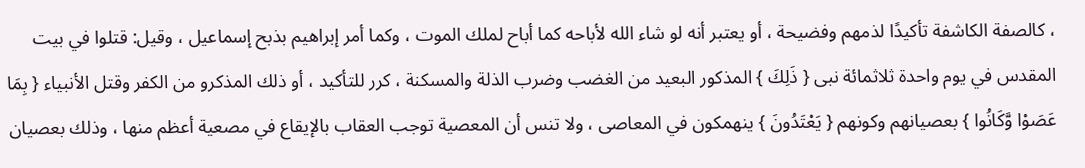، كالصفة الكاشفة تأكيدًا لذمهم وفضيحة ، أو يعتبر أنه لو شاء الله لأباحه كما أباح لملك الموت ، وكما أمر إبراهيم بذبح إسماعيل ، وقيل: قتلوا في بيت المقدس في يوم واحدة ثلاثمائة نبى { ذَلِكَ } المذكور البعيد من الغضب وضرب الذلة والمسكنة ، كرر للتأكيد ، أو ذلك المذكرو من الكفر وقتل الأنبياء { بِمَا عَصَوْا وَّكَانُوا } بعصيانهم وكونهم { يَعْتَدُونَ } ينهمكون في المعاصى ، ولا تنس أن المعصية توجب العقاب بالإيقاع في مصعية أعظم منها ، وذلك بعصيان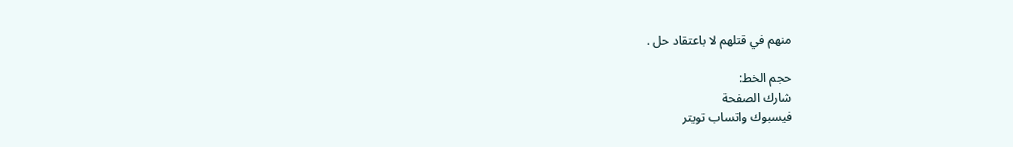منهم في قتلهم لا باعتقاد حل .

حجم الخط:
شارك الصفحة
فيسبوك واتساب تويتر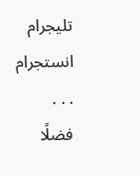تليجرام انستجرام
. . .
فضلًا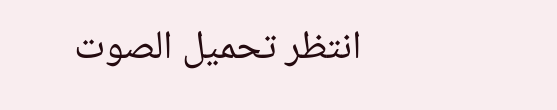انتظر تحميل الصوت